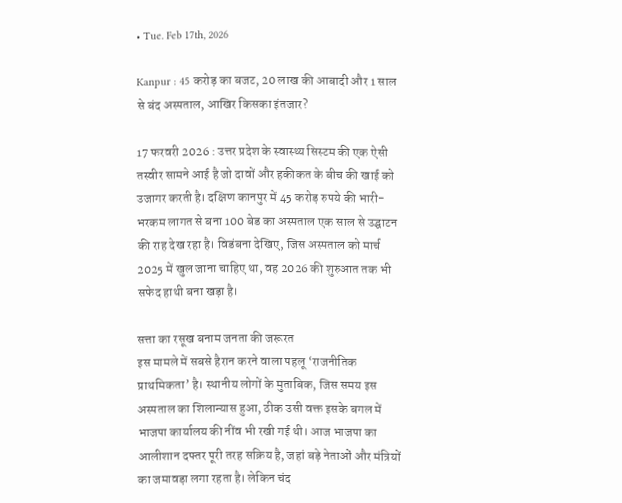• Tue. Feb 17th, 2026

Kanpur : 45 करोड़ का बजट, 20 लाख की आबादी और 1 साल से बंद अस्पताल, आखिर किसका इंतजार?

17 फरवरी 2026 : उत्तर प्रदेश के स्वास्थ्य सिस्टम की एक ऐसी तस्वीर सामने आई है जो दावों और हकीकत के बीच की खाई को उजागर करती है। दक्षिण कानपुर में 45 करोड़ रुपये की भारी-भरकम लागत से बना 100 बेड का अस्पताल एक साल से उद्घाटन की राह देख रहा है। विडंबना देखिए, जिस अस्पताल को मार्च 2025 में खुल जाना चाहिए था, वह 2026 की शुरुआत तक भी सफेद हाथी बना खड़ा है।

सत्ता का रसूख बनाम जनता की जरूरत
इस मामले में सबसे हैरान करने वाला पहलू ‘राजनीतिक प्राथमिकता’ है। स्थानीय लोगों के मुताबिक, जिस समय इस अस्पताल का शिलान्यास हुआ, ठीक उसी वक्त इसके बगल में भाजपा कार्यालय की नींव भी रखी गई थी। आज भाजपा का आलीशान दफ्तर पूरी तरह सक्रिय है, जहां बड़े नेताओं और मंत्रियों का जमावड़ा लगा रहता है। लेकिन चंद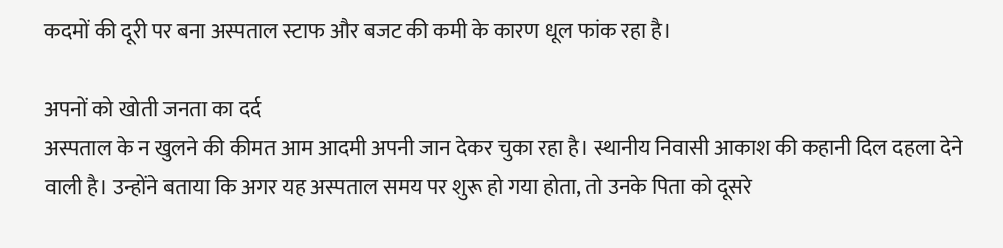कदमों की दूरी पर बना अस्पताल स्टाफ और बजट की कमी के कारण धूल फांक रहा है।

अपनों को खोती जनता का दर्द
अस्पताल के न खुलने की कीमत आम आदमी अपनी जान देकर चुका रहा है। स्थानीय निवासी आकाश की कहानी दिल दहला देने वाली है। उन्होंने बताया कि अगर यह अस्पताल समय पर शुरू हो गया होता, तो उनके पिता को दूसरे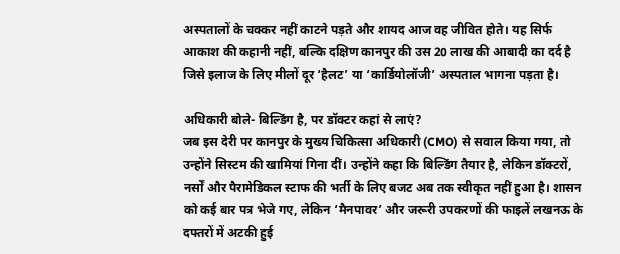अस्पतालों के चक्कर नहीं काटने पड़ते और शायद आज वह जीवित होते। यह सिर्फ आकाश की कहानी नहीं, बल्कि दक्षिण कानपुर की उस 20 लाख की आबादी का दर्द है जिसे इलाज के लिए मीलों दूर ‘हैलट’ या ‘कार्डियोलॉजी’ अस्पताल भागना पड़ता है।

अधिकारी बोले- बिल्डिंग है, पर डॉक्टर कहां से लाएं?
जब इस देरी पर कानपुर के मुख्य चिकित्सा अधिकारी (CMO) से सवाल किया गया, तो उन्होंने सिस्टम की खामियां गिना दीं। उन्होंने कहा कि बिल्डिंग तैयार है, लेकिन डॉक्टरों, नर्सों और पैरामेडिकल स्टाफ की भर्ती के लिए बजट अब तक स्वीकृत नहीं हुआ है। शासन को कई बार पत्र भेजे गए, लेकिन ‘मैनपावर’ और जरूरी उपकरणों की फाइलें लखनऊ के दफ्तरों में अटकी हुई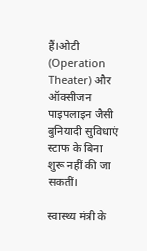हैं।ओटी (Operation Theater) और ऑक्सीजन पाइपलाइन जैसी बुनियादी सुविधाएं स्टाफ के बिना शुरू नहीं की जा सकतीं।

स्वास्थ्य मंत्री के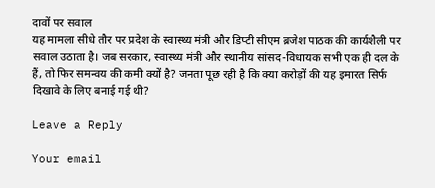दावों पर सवाल
यह मामला सीधे तौर पर प्रदेश के स्वास्थ्य मंत्री और डिप्टी सीएम ब्रजेश पाठक की कार्यशैली पर सवाल उठाता है। जब सरकार, स्वास्थ्य मंत्री और स्थानीय सांसद-विधायक सभी एक ही दल के हैं, तो फिर समन्वय की कमी क्यों है? जनता पूछ रही है कि क्या करोड़ों की यह इमारत सिर्फ दिखावे के लिए बनाई गई थी?

Leave a Reply

Your email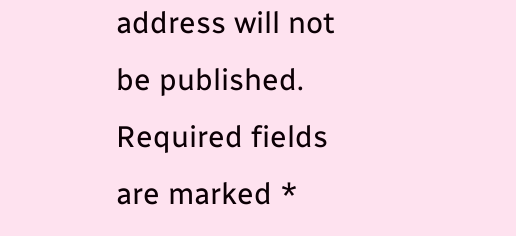address will not be published. Required fields are marked *